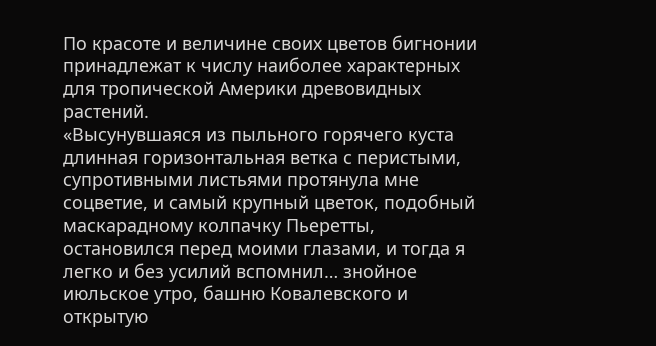По красоте и величине своих цветов бигнонии принадлежат к числу наиболее характерных для тропической Америки древовидных растений.
«Высунувшаяся из пыльного горячего куста длинная горизонтальная ветка с перистыми, супротивными листьями протянула мне соцветие, и самый крупный цветок, подобный маскарадному колпачку Пьеретты, остановился перед моими глазами, и тогда я легко и без усилий вспомнил… знойное июльское утро, башню Ковалевского и открытую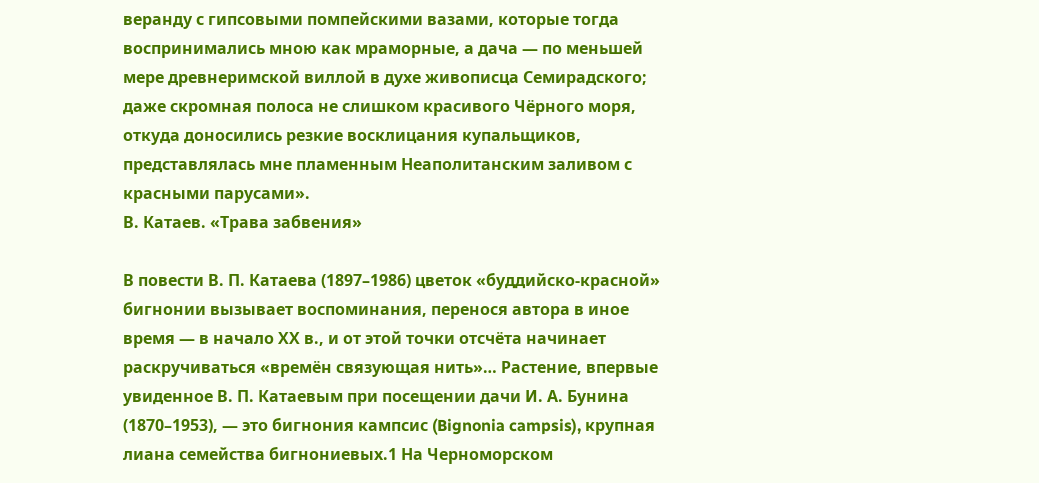веранду с гипсовыми помпейскими вазами, которые тогда воспринимались мною как мраморные, а дача — по меньшей мере древнеримской виллой в духе живописца Семирадского; даже скромная полоса не слишком красивого Чёрного моря, откуда доносились резкие восклицания купальщиков, представлялась мне пламенным Неаполитанским заливом с красными парусами».
В. Катаев. «Трава забвения»

В повести В. П. Катаева (1897–1986) цветок «буддийско-красной» бигнонии вызывает воспоминания, перенося автора в иное время — в начало ХХ в., и от этой точки отсчёта начинает раскручиваться «времён связующая нить»… Растение, впервые увиденное В. П. Катаевым при посещении дачи И. А. Бунина (1870–1953), — это бигнония кампсис (Bignonia campsis), крупная лиана семейства бигнониевых.1 На Черноморском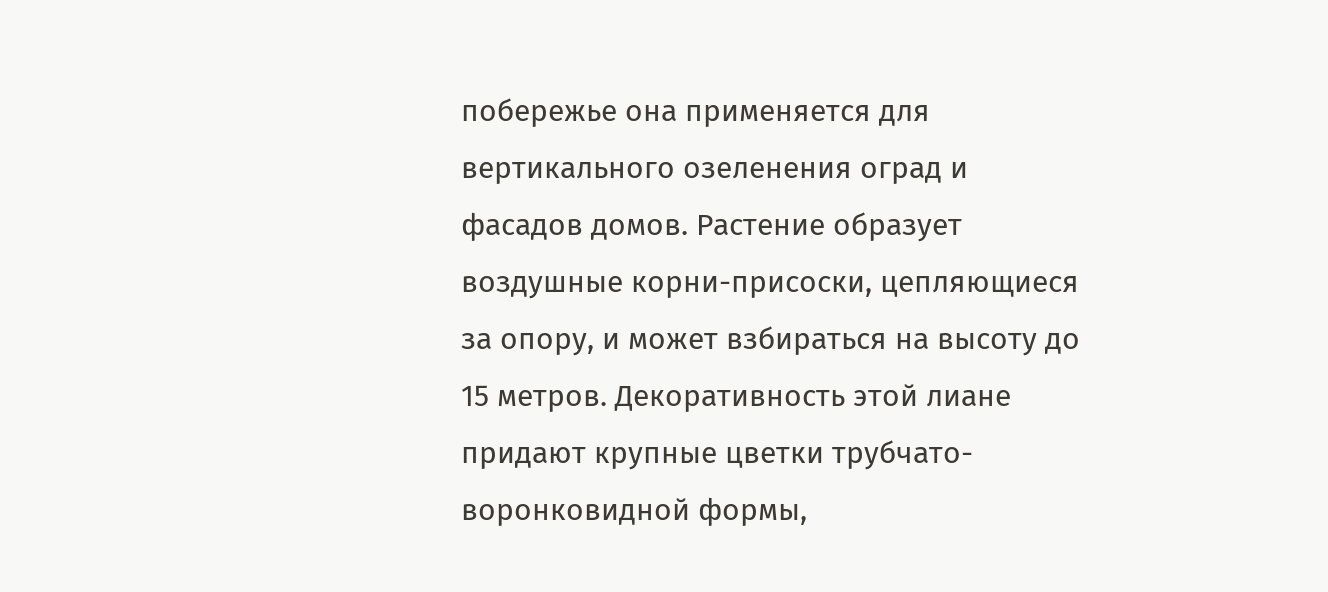побережье она применяется для вертикального озеленения оград и фасадов домов. Растение образует воздушные корни-присоски, цепляющиеся за опору, и может взбираться на высоту до 15 метров. Декоративность этой лиане придают крупные цветки трубчато-воронковидной формы,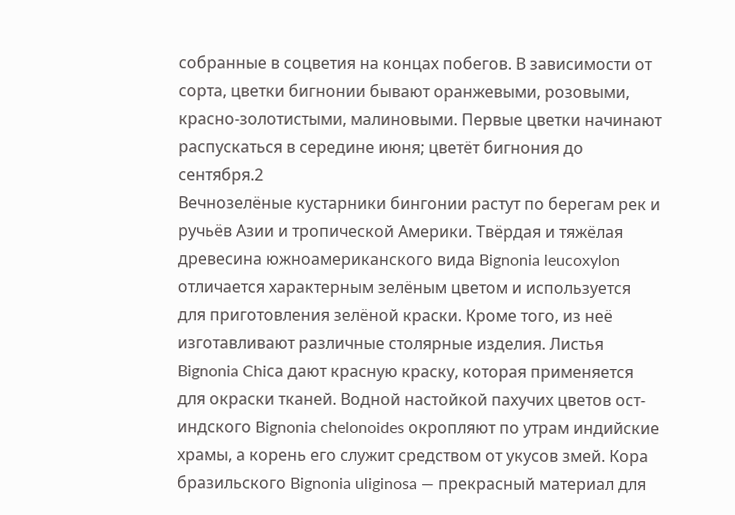собранные в соцветия на концах побегов. В зависимости от сорта, цветки бигнонии бывают оранжевыми, розовыми, красно-золотистыми, малиновыми. Первые цветки начинают распускаться в середине июня; цветёт бигнония до сентября.2
Вечнозелёные кустарники бингонии растут по берегам рек и ручьёв Азии и тропической Америки. Твёрдая и тяжёлая древесина южноамериканского вида Bignonia leucoxylon отличается характерным зелёным цветом и используется для приготовления зелёной краски. Кроме того, из неё изготавливают различные столярные изделия. Листья Bignonia Chiса дают красную краску, которая применяется для окраски тканей. Водной настойкой пахучих цветов ост-индского Bignonia chelonoides окропляют по утрам индийские храмы, а корень его служит средством от укусов змей. Кора бразильского Bignonia uliginosa — прекрасный материал для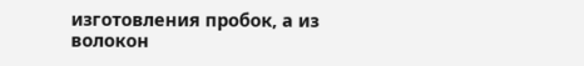изготовления пробок, а из волокон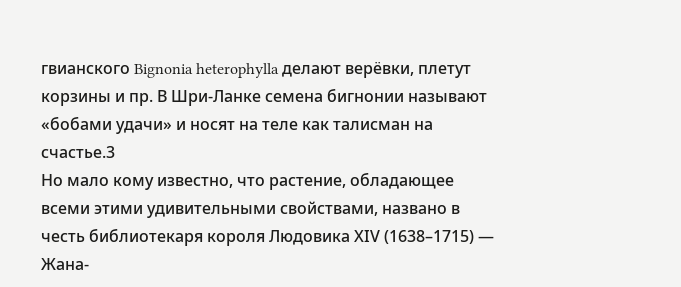гвианского Bignonia heterophylla делают верёвки, плетут корзины и пр. В Шри-Ланке семена бигнонии называют «бобами удачи» и носят на теле как талисман на счастье.3
Но мало кому известно, что растение, обладающее всеми этими удивительными свойствами, названо в честь библиотекаря короля Людовика ХIV (1638–1715) — Жана-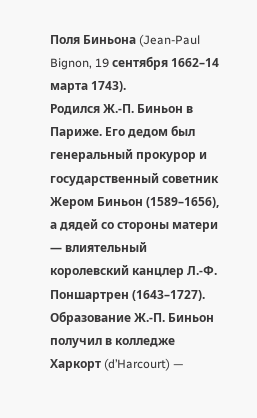Поля Биньона (Jean-Paul Bignon, 19 сентября 1662–14 марта 1743).
Родился Ж.-П. Биньон в Париже. Его дедом был генеральный прокурор и государственный советник Жером Биньон (1589–1656), а дядей со стороны матери — влиятельный королевский канцлер Л.-Ф. Поншартрен (1643–1727).
Образование Ж.-П. Биньон получил в колледже Харкорт (d’Harcourt) —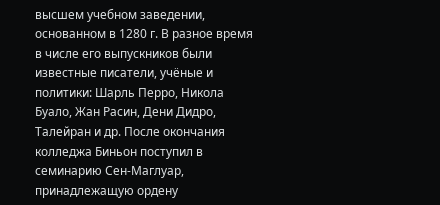высшем учебном заведении, основанном в 1280 г. В разное время в числе его выпускников были известные писатели, учёные и политики: Шарль Перро, Никола Буало, Жан Расин, Дени Дидро, Талейран и др. После окончания колледжа Биньон поступил в семинарию Сен-Маглуар, принадлежащую ордену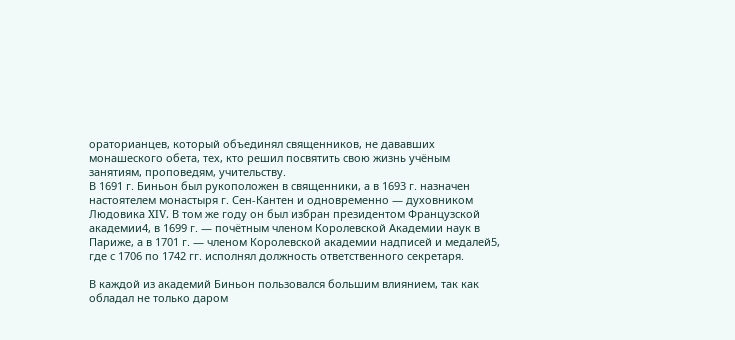ораторианцев, который объединял священников, не дававших монашеского обета, тех, кто решил посвятить свою жизнь учёным занятиям, проповедям, учительству.
В 1691 г. Биньон был рукоположен в священники, а в 1693 г. назначен настоятелем монастыря г. Сен-Кантен и одновременно — духовником Людовика XIV. В том же году он был избран президентом Французской академии4, в 1699 г. — почётным членом Королевской Академии наук в Париже, а в 1701 г. — членом Королевской академии надписей и медалей5, где с 1706 по 1742 гг. исполнял должность ответственного секретаря.

В каждой из академий Биньон пользовался большим влиянием, так как обладал не только даром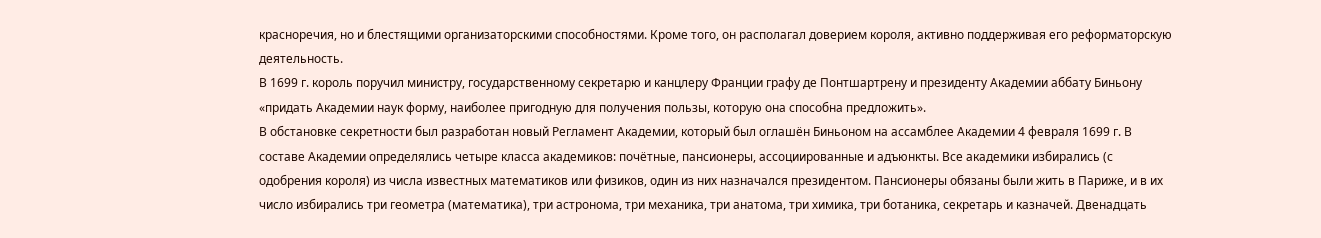красноречия, но и блестящими организаторскими способностями. Кроме того, он располагал доверием короля, активно поддерживая его реформаторскую деятельность.
В 1699 г. король поручил министру, государственному секретарю и канцлеру Франции графу де Понтшартрену и президенту Академии аббату Биньону «придать Академии наук форму, наиболее пригодную для получения пользы, которую она способна предложить».
В обстановке секретности был разработан новый Регламент Академии, который был оглашён Биньоном на ассамблее Академии 4 февраля 1699 г. В составе Академии определялись четыре класса академиков: почётные, пансионеры, ассоциированные и адъюнкты. Все академики избирались (с одобрения короля) из числа известных математиков или физиков, один из них назначался президентом. Пансионеры обязаны были жить в Париже, и в их число избирались три геометра (математика), три астронома, три механика, три анатома, три химика, три ботаника, секретарь и казначей. Двенадцать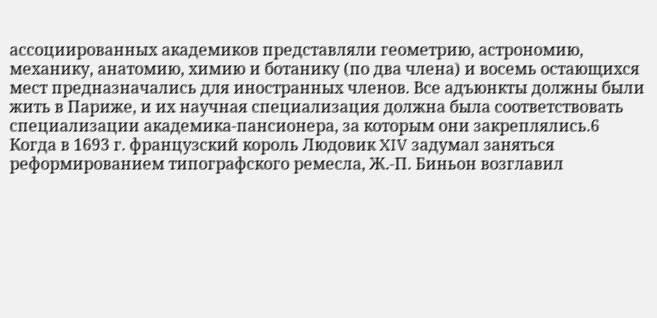ассоциированных академиков представляли геометрию, астрономию, механику, анатомию, химию и ботанику (по два члена) и восемь остающихся мест предназначались для иностранных членов. Все адъюнкты должны были жить в Париже, и их научная специализация должна была соответствовать специализации академика-пансионера, за которым они закреплялись.6
Когда в 1693 г. французский король Людовик XIV задумал заняться реформированием типографского ремесла, Ж.-П. Биньон возглавил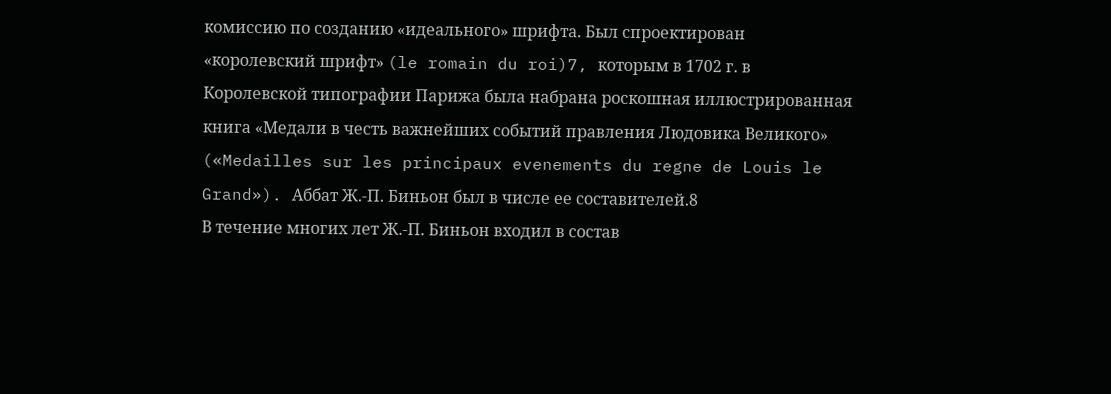комиссию по созданию «идеального» шрифта. Был спроектирован «королевский шрифт» (le romain du roi)7, которым в 1702 г. в Королевской типографии Парижа была набрана роскошная иллюстрированная книга «Медали в честь важнейших событий правления Людовика Великого» («Medailles sur les principaux evenements du regne de Louis le Grand»). Аббат Ж.-П. Биньон был в числе ее составителей.8
В течение многих лет Ж.-П. Биньон входил в состав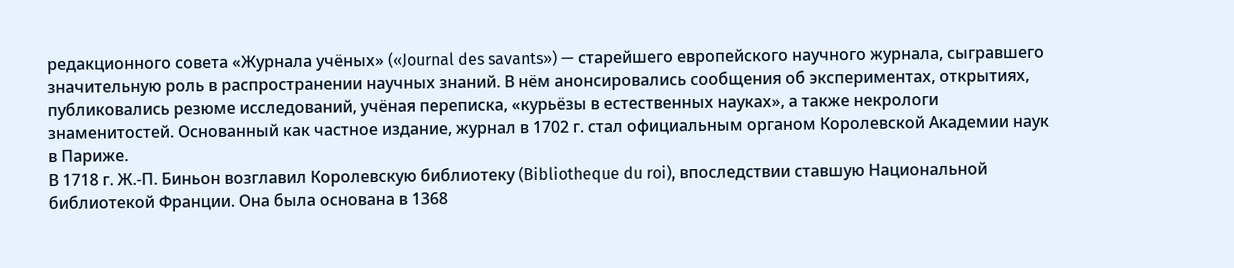редакционного совета «Журнала учёных» («Journal des savants») — старейшего европейского научного журнала, сыгравшего значительную роль в распространении научных знаний. В нём анонсировались сообщения об экспериментах, открытиях, публиковались резюме исследований, учёная переписка, «курьёзы в естественных науках», а также некрологи знаменитостей. Основанный как частное издание, журнал в 1702 г. стал официальным органом Королевской Академии наук в Париже.
В 1718 г. Ж.-П. Биньон возглавил Королевскую библиотеку (Bibliotheque du roi), впоследствии ставшую Национальной библиотекой Франции. Она была основана в 1368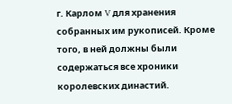г. Карлом V для хранения собранных им рукописей. Кроме того, в ней должны были содержаться все хроники королевских династий.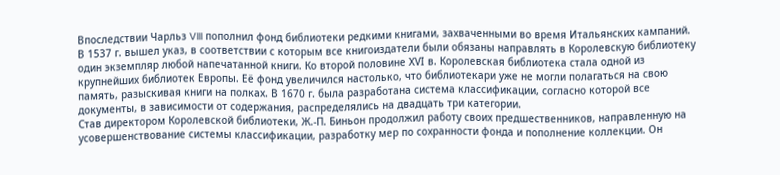Впоследствии Чарльз VIII пополнил фонд библиотеки редкими книгами, захваченными во время Итальянских кампаний. В 1537 г. вышел указ, в соответствии с которым все книгоиздатели были обязаны направлять в Королевскую библиотеку один экземпляр любой напечатанной книги. Ко второй половине ХVI в. Королевская библиотека стала одной из крупнейших библиотек Европы. Её фонд увеличился настолько, что библиотекари уже не могли полагаться на свою память, разыскивая книги на полках. В 1670 г. была разработана система классификации, согласно которой все документы, в зависимости от содержания, распределялись на двадцать три категории.
Став директором Королевской библиотеки, Ж.-П. Биньон продолжил работу своих предшественников, направленную на усовершенствование системы классификации, разработку мер по сохранности фонда и пополнение коллекции. Он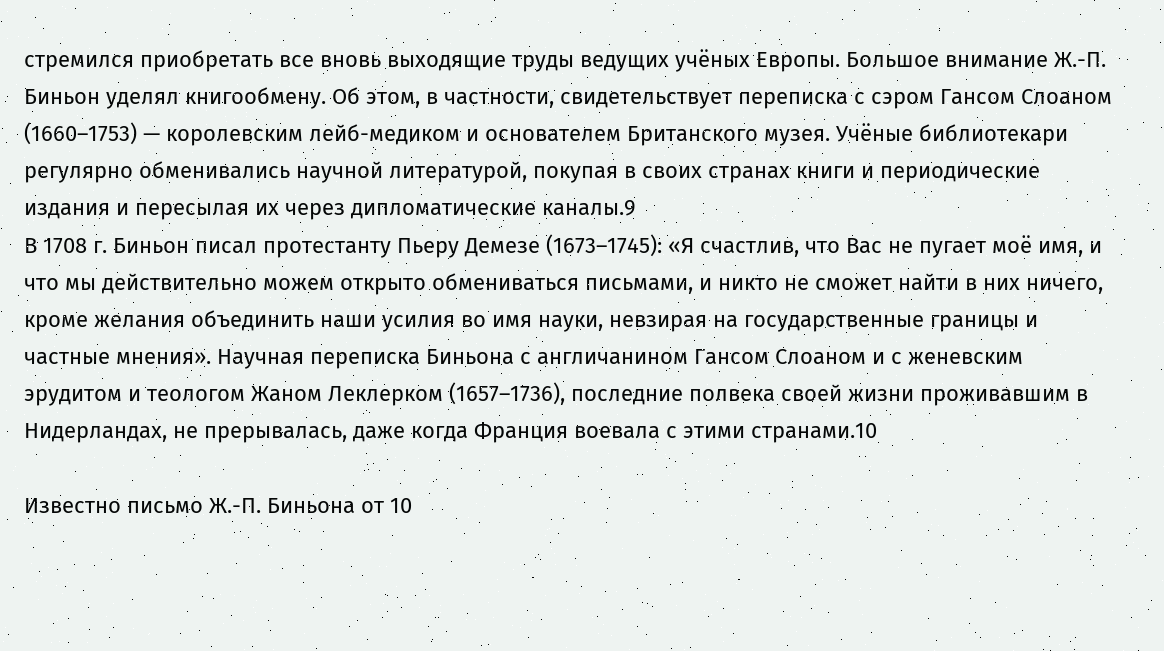стремился приобретать все вновь выходящие труды ведущих учёных Европы. Большое внимание Ж.-П. Биньон уделял книгообмену. Об этом, в частности, свидетельствует переписка с сэром Гансом Слоаном (1660–1753) — королевским лейб-медиком и основателем Британского музея. Учёные библиотекари регулярно обменивались научной литературой, покупая в своих странах книги и периодические издания и пересылая их через дипломатические каналы.9
В 1708 г. Биньон писал протестанту Пьеру Демезе (1673–1745): «Я счастлив, что Вас не пугает моё имя, и что мы действительно можем открыто обмениваться письмами, и никто не сможет найти в них ничего, кроме желания объединить наши усилия во имя науки, невзирая на государственные границы и частные мнения». Научная переписка Биньона с англичанином Гансом Слоаном и с женевским эрудитом и теологом Жаном Леклерком (1657–1736), последние полвека своей жизни проживавшим в Нидерландах, не прерывалась, даже когда Франция воевала с этими странами.10

Известно письмо Ж.-П. Биньона от 10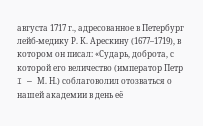августа 1717 г., адресованное в Петербург лейб-медику Р. К. Арескину (1677–1719), в котором он писал: «Сударь, доброта, с которой его величество (император Петр I — М. Н.) соблаговолил отозваться о нашей академии в день её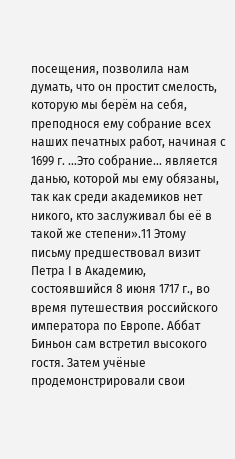посещения, позволила нам думать, что он простит смелость, которую мы берём на себя, преподнося ему собрание всех наших печатных работ, начиная с 1699 г. …Это собрание… является данью, которой мы ему обязаны, так как среди академиков нет никого, кто заслуживал бы её в такой же степени».11 Этому письму предшествовал визит Петра I в Академию, состоявшийся 8 июня 1717 г., во время путешествия российского императора по Европе. Аббат Биньон сам встретил высокого гостя. Затем учёные продемонстрировали свои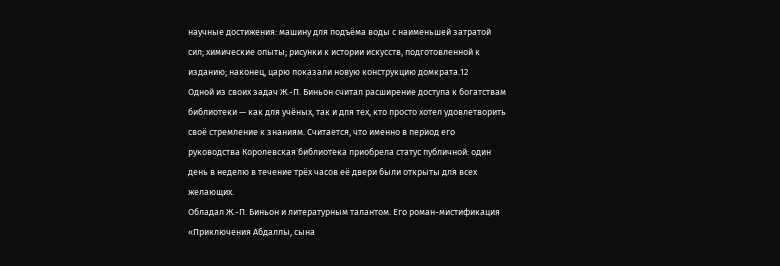научные достижения: машину для подъёма воды с наименьшей затратой сил; химические опыты; рисунки к истории искусств, подготовленной к изданию; наконец, царю показали новую конструкцию домкрата.12
Одной из своих задач Ж.-П. Биньон считал расширение доступа к богатствам библиотеки — как для учёных, так и для тех, кто просто хотел удовлетворить своё стремление к знаниям. Считается, что именно в период его руководства Королевская библиотека приобрела статус публичной: один день в неделю в течение трёх часов её двери были открыты для всех желающих.
Обладал Ж.-П. Биньон и литературным талантом. Его роман-мистификация «Приключения Абдаллы, сына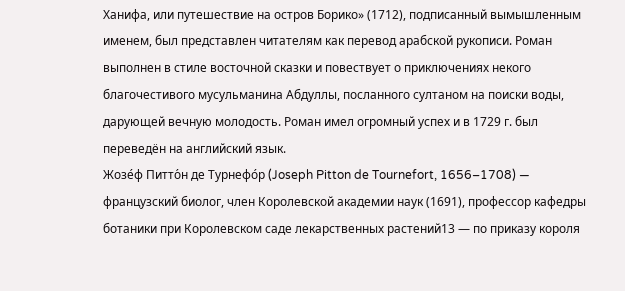Ханифа, или путешествие на остров Борико» (1712), подписанный вымышленным именем, был представлен читателям как перевод арабской рукописи. Роман выполнен в стиле восточной сказки и повествует о приключениях некого благочестивого мусульманина Абдуллы, посланного султаном на поиски воды, дарующей вечную молодость. Роман имел огромный успех и в 1729 г. был переведён на английский язык.
Жозе́ф Питто́н де Турнефо́р (Joseph Pitton de Tournefort, 1656–1708) — французский биолог, член Королевской академии наук (1691), профессор кафедры ботаники при Королевском саде лекарственных растений13 — по приказу короля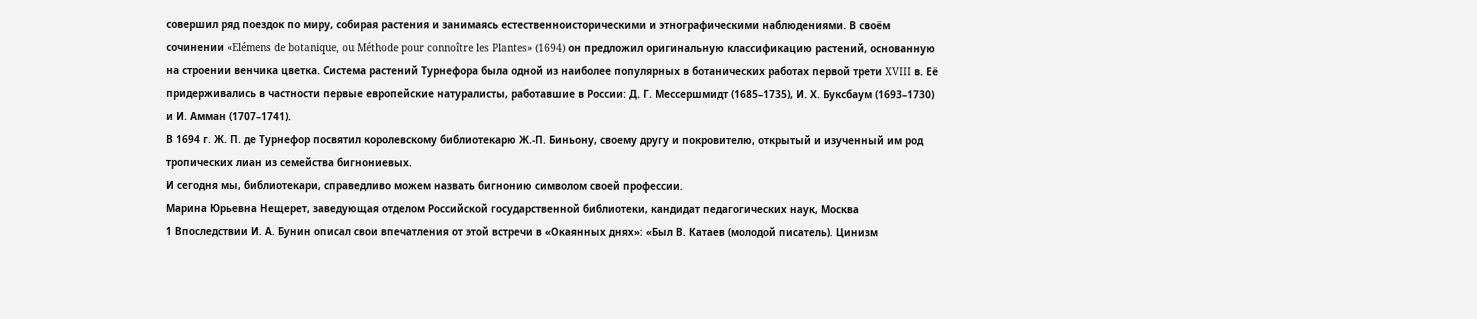совершил ряд поездок по миру, собирая растения и занимаясь естественноисторическими и этнографическими наблюдениями. В своём сочинении «Elémens de botanique, ou Méthode pour connoître les Plantes» (1694) он предложил оригинальную классификацию растений, основанную на строении венчика цветка. Система растений Турнефора была одной из наиболее популярных в ботанических работах первой трети XVIII в. Её придерживались в частности первые европейские натуралисты, работавшие в России: Д. Г. Мессершмидт (1685–1735), И. Х. Буксбаум (1693–1730) и И. Амман (1707–1741).
В 1694 г. Ж. П. де Турнефор посвятил королевскому библиотекарю Ж.-П. Биньону, своему другу и покровителю, открытый и изученный им род тропических лиан из семейства бигнониевых.
И сегодня мы, библиотекари, справедливо можем назвать бигнонию символом своей профессии.
Марина Юрьевна Нещерет, заведующая отделом Российской государственной библиотеки, кандидат педагогических наук, Москва
1 Впоследствии И. А. Бунин описал свои впечатления от этой встречи в «Окаянных днях»: «Был В. Катаев (молодой писатель). Цинизм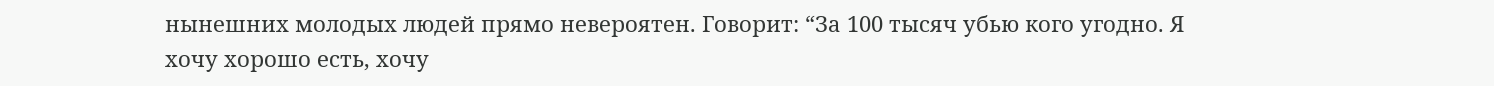нынешних молодых людей прямо невероятен. Говорит: “За 100 тысяч убью кого угодно. Я хочу хорошо есть, хочу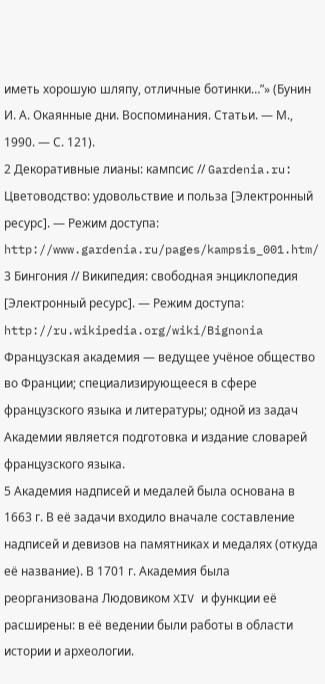иметь хорошую шляпу, отличные ботинки…”» (Бунин И. А. Окаянные дни. Воспоминания. Статьи. — М., 1990. — С. 121).
2 Декоративные лианы: кампсис // Gardenia.ru: Цветоводство: удовольствие и польза [Электронный ресурс]. — Режим доступа: http://www.gardenia.ru/pages/kampsis_001.htm/
3 Бингония // Википедия: свободная энциклопедия [Электронный ресурс]. — Режим доступа: http://ru.wikipedia.org/wiki/Bignonia Французская академия — ведущее учёное общество во Франции; специализирующееся в сфере французского языка и литературы; одной из задач Академии является подготовка и издание словарей французского языка.
5 Академия надписей и медалей была основана в 1663 г. В её задачи входило вначале составление надписей и девизов на памятниках и медалях (откуда её название). В 1701 г. Академия была реорганизована Людовиком XIV и функции её расширены: в её ведении были работы в области истории и археологии.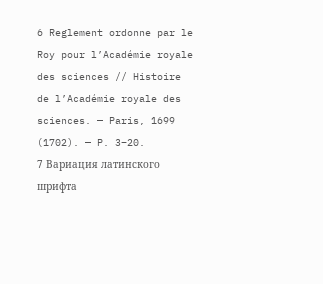6 Reglement ordonne par le Roy pour l’Académie royale des sciences // Histoire de l’Académie royale des sciences. — Paris, 1699 (1702). — P. 3–20.
7 Вариация латинского шрифта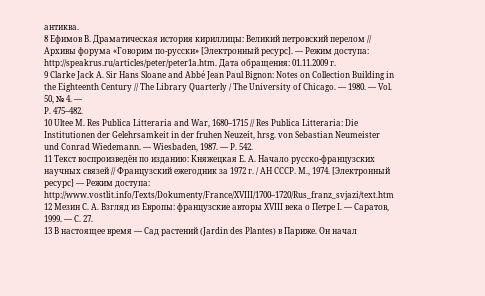антиква.
8 Ефимов В. Драматическая история кириллицы: Великий петровский перелом // Архивы форума «Говорим по-русски» [Электронный ресурс]. — Режим доступа: http://speakrus.ru/articles/peter/peter1a.htm. Дата обращения: 01.11.2009 г.
9 Clarke Jack A. Sir Hans Sloane and Abbé Jean Paul Bignon: Notes on Collection Building in the Eighteenth Century // The Library Quarterly / The University of Chicago. — 1980. — Vol. 50, № 4. —
P. 475–482.
10 Ultee M. Res Publica Litteraria and War, 1680–1715 // Res Publica Litteraria: Die Institutionen der Gelehrsamkeit in der fruhen Neuzeit, hrsg. von Sebastian Neumeister und Conrad Wiedemann. — Wiesbaden, 1987. — Р. 542.
11 Текст воспроизведён по изданию: Княжецкая Е. А. Начало русско-французских научных связей // Французский ежегодник за 1972 г. / АН СССР. М., 1974. [Электронный ресурс] — Режим доступа: http://www.vostlit.info/Texts/Dokumenty/France/XVIII/1700–1720/Rus_franz_svjazi/text.htm
12 Мезин С. А. Взгляд из Европы: французские авторы XVIII века о Петре I. — Саратов, 1999. — С. 27.
13 В настоящее время — Сад растений (Jardin des Plantes) в Париже. Он начал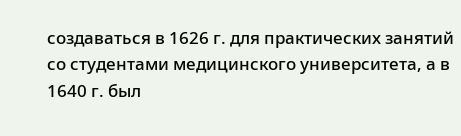создаваться в 1626 г. для практических занятий со студентами медицинского университета, а в 1640 г. был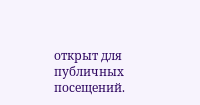открыт для публичных посещений.